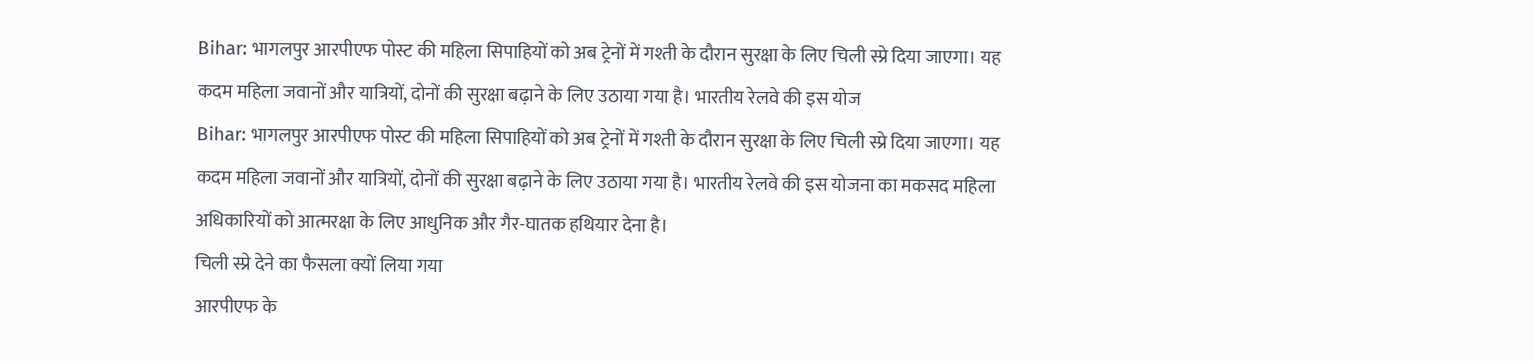Bihar: भागलपुर आरपीएफ पोस्ट की महिला सिपाहियों को अब ट्रेनों में गश्ती के दौरान सुरक्षा के लिए चिली स्प्रे दिया जाएगा। यह कदम महिला जवानों और यात्रियों, दोनों की सुरक्षा बढ़ाने के लिए उठाया गया है। भारतीय रेलवे की इस योज
Bihar: भागलपुर आरपीएफ पोस्ट की महिला सिपाहियों को अब ट्रेनों में गश्ती के दौरान सुरक्षा के लिए चिली स्प्रे दिया जाएगा। यह कदम महिला जवानों और यात्रियों, दोनों की सुरक्षा बढ़ाने के लिए उठाया गया है। भारतीय रेलवे की इस योजना का मकसद महिला अधिकारियों को आत्मरक्षा के लिए आधुनिक और गैर-घातक हथियार देना है।
चिली स्प्रे देने का फैसला क्यों लिया गया
आरपीएफ के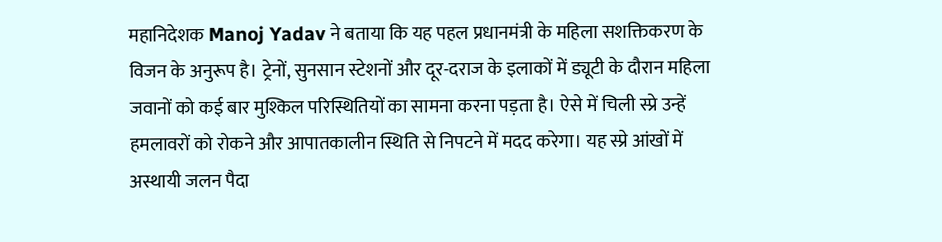महानिदेशक Manoj Yadav ने बताया कि यह पहल प्रधानमंत्री के महिला सशक्तिकरण के विजन के अनुरूप है। ट्रेनों, सुनसान स्टेशनों और दूर-दराज के इलाकों में ड्यूटी के दौरान महिला जवानों को कई बार मुश्किल परिस्थितियों का सामना करना पड़ता है। ऐसे में चिली स्प्रे उन्हें हमलावरों को रोकने और आपातकालीन स्थिति से निपटने में मदद करेगा। यह स्प्रे आंखों में अस्थायी जलन पैदा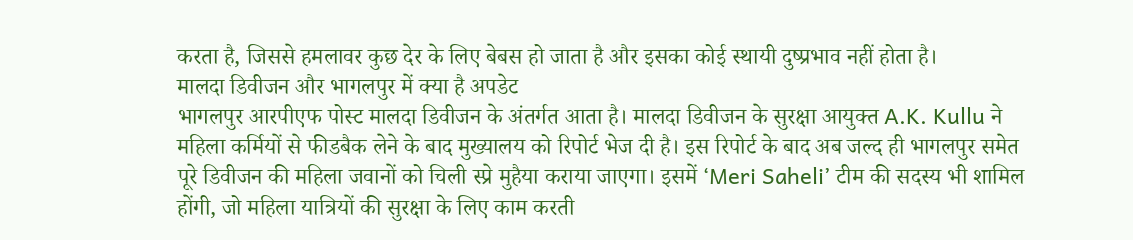करता है, जिससे हमलावर कुछ देर के लिए बेबस हो जाता है और इसका कोई स्थायी दुष्प्रभाव नहीं होता है।
मालदा डिवीजन और भागलपुर में क्या है अपडेट
भागलपुर आरपीएफ पोस्ट मालदा डिवीजन के अंतर्गत आता है। मालदा डिवीजन के सुरक्षा आयुक्त A.K. Kullu ने महिला कर्मियों से फीडबैक लेने के बाद मुख्यालय को रिपोर्ट भेज दी है। इस रिपोर्ट के बाद अब जल्द ही भागलपुर समेत पूरे डिवीजन की महिला जवानों को चिली स्प्रे मुहैया कराया जाएगा। इसमें ‘Meri Saheli’ टीम की सदस्य भी शामिल होंगी, जो महिला यात्रियों की सुरक्षा के लिए काम करती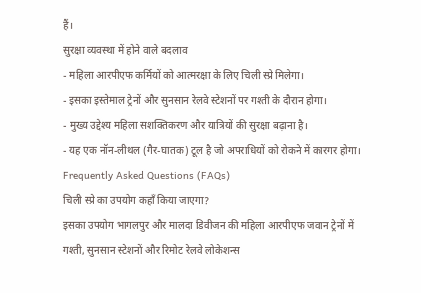हैं।
सुरक्षा व्यवस्था में होने वाले बदलाव
- महिला आरपीएफ कर्मियों को आत्मरक्षा के लिए चिली स्प्रे मिलेगा।
- इसका इस्तेमाल ट्रेनों और सुनसान रेलवे स्टेशनों पर गश्ती के दौरान होगा।
- मुख्य उद्देश्य महिला सशक्तिकरण और यात्रियों की सुरक्षा बढ़ाना है।
- यह एक नॉन-लीथल (गैर-घातक) टूल है जो अपराधियों को रोकने में कारगर होगा।
Frequently Asked Questions (FAQs)
चिली स्प्रे का उपयोग कहाँ किया जाएगा?
इसका उपयोग भागलपुर और मालदा डिवीजन की महिला आरपीएफ जवान ट्रेनों में गश्ती, सुनसान स्टेशनों और रिमोट रेलवे लोकेशन्स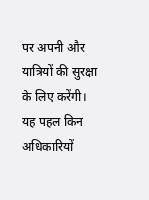पर अपनी और यात्रियों की सुरक्षा के लिए करेंगी।
यह पहल किन अधिकारियों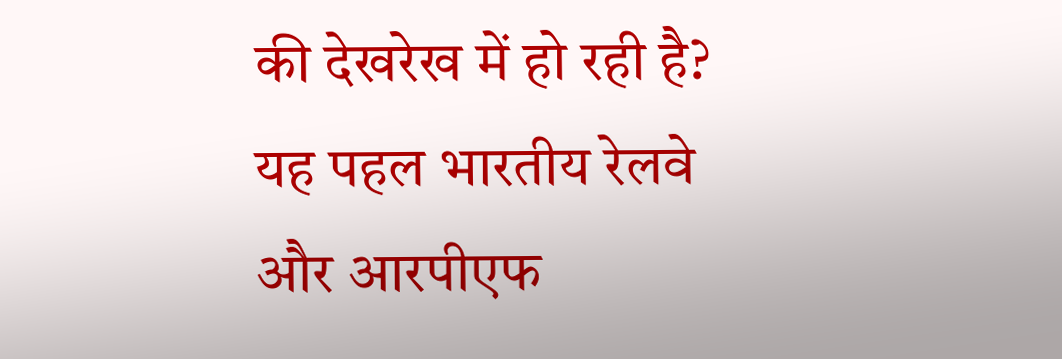की देखरेख में हो रही है?
यह पहल भारतीय रेलवे और आरपीएफ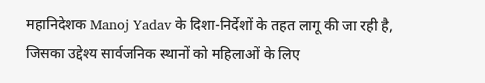महानिदेशक Manoj Yadav के दिशा-निर्देशों के तहत लागू की जा रही है, जिसका उद्देश्य सार्वजनिक स्थानों को महिलाओं के लिए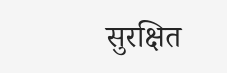सुरक्षित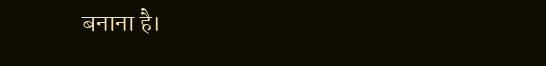बनाना है।